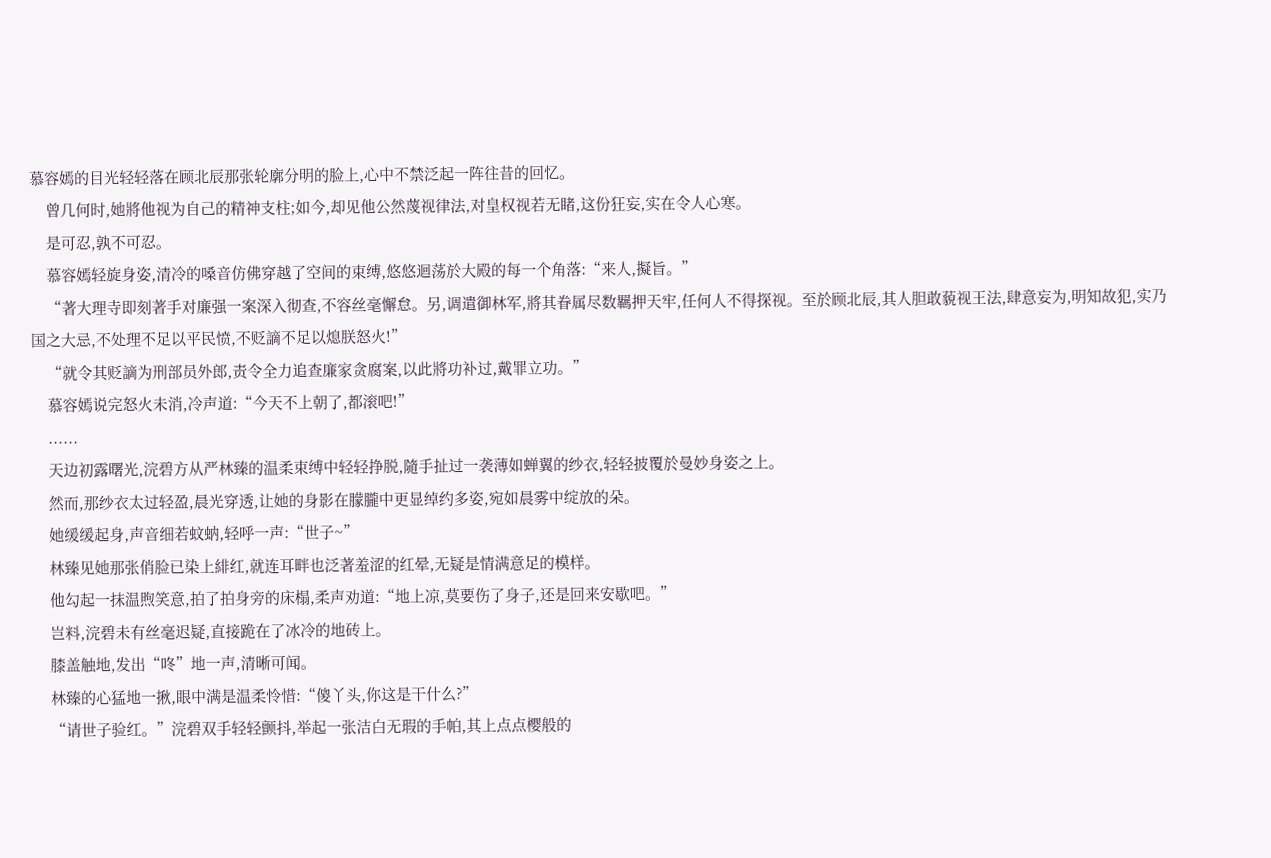慕容嫣的目光轻轻落在顾北辰那张轮廓分明的脸上,心中不禁泛起一阵往昔的回忆。
    曾几何时,她將他视为自己的精神支柱;如今,却见他公然蔑视律法,对皇权视若无睹,这份狂妄,实在令人心寒。
    是可忍,孰不可忍。
    慕容嫣轻旋身姿,清冷的嗓音仿佛穿越了空间的束缚,悠悠迴荡於大殿的每一个角落:“来人,擬旨。”
    “著大理寺即刻著手对廉强一案深入彻查,不容丝毫懈怠。另,调遣御林军,將其眷属尽数羈押天牢,任何人不得探视。至於顾北辰,其人胆敢藐视王法,肆意妄为,明知故犯,实乃国之大忌,不处理不足以平民愤,不贬謫不足以熄朕怒火!”
    “就令其贬謫为刑部员外郎,责令全力追查廉家贪腐案,以此將功补过,戴罪立功。”
    慕容嫣说完怒火未消,冷声道:“今天不上朝了,都滚吧!”
    ......
    天边初露曙光,浣碧方从严林臻的温柔束缚中轻轻挣脱,隨手扯过一袭薄如蝉翼的纱衣,轻轻披覆於曼妙身姿之上。
    然而,那纱衣太过轻盈,晨光穿透,让她的身影在朦朧中更显绰约多姿,宛如晨雾中绽放的朵。
    她缓缓起身,声音细若蚊蚋,轻呼一声:“世子~”
    林臻见她那张俏脸已染上緋红,就连耳畔也泛著羞涩的红晕,无疑是情满意足的模样。
    他勾起一抹温煦笑意,拍了拍身旁的床榻,柔声劝道:“地上凉,莫要伤了身子,还是回来安歇吧。”
    岂料,浣碧未有丝毫迟疑,直接跪在了冰冷的地砖上。
    膝盖触地,发出“咚”地一声,清晰可闻。
    林臻的心猛地一揪,眼中满是温柔怜惜:“傻丫头,你这是干什么?”
    “请世子验红。”浣碧双手轻轻颤抖,举起一张洁白无瑕的手帕,其上点点樱般的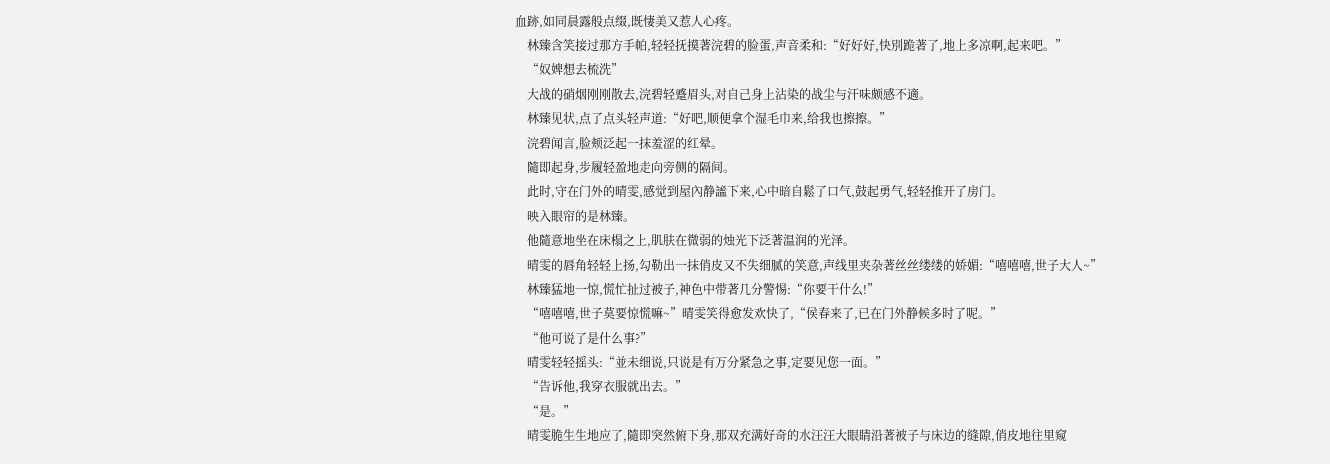血跡,如同晨露般点缀,既悽美又惹人心疼。
    林臻含笑接过那方手帕,轻轻抚摸著浣碧的脸蛋,声音柔和:“好好好,快別跪著了,地上多凉啊,起来吧。”
    “奴婢想去梳洗”
    大战的硝烟刚刚散去,浣碧轻蹙眉头,对自己身上沾染的战尘与汗味颇感不適。
    林臻见状,点了点头轻声道:“好吧,顺便拿个湿毛巾来,给我也擦擦。”
    浣碧闻言,脸颊泛起一抹羞涩的红晕。
    隨即起身,步履轻盈地走向旁侧的隔间。
    此时,守在门外的晴雯,感觉到屋內静謐下来,心中暗自鬆了口气,鼓起勇气,轻轻推开了房门。
    映入眼帘的是林臻。
    他隨意地坐在床榻之上,肌肤在微弱的烛光下泛著温润的光泽。
    晴雯的唇角轻轻上扬,勾勒出一抹俏皮又不失细腻的笑意,声线里夹杂著丝丝缕缕的娇媚:“嘻嘻嘻,世子大人~”
    林臻猛地一惊,慌忙扯过被子,神色中带著几分警惕:“你要干什么!”
    “嘻嘻嘻,世子莫要惊慌嘛~”晴雯笑得愈发欢快了,“侯春来了,已在门外静候多时了呢。”
    “他可说了是什么事?”
    晴雯轻轻摇头:“並未细说,只说是有万分紧急之事,定要见您一面。”
    “告诉他,我穿衣服就出去。”
    “是。”
    晴雯脆生生地应了,隨即突然俯下身,那双充满好奇的水汪汪大眼睛沿著被子与床边的缝隙,俏皮地往里窥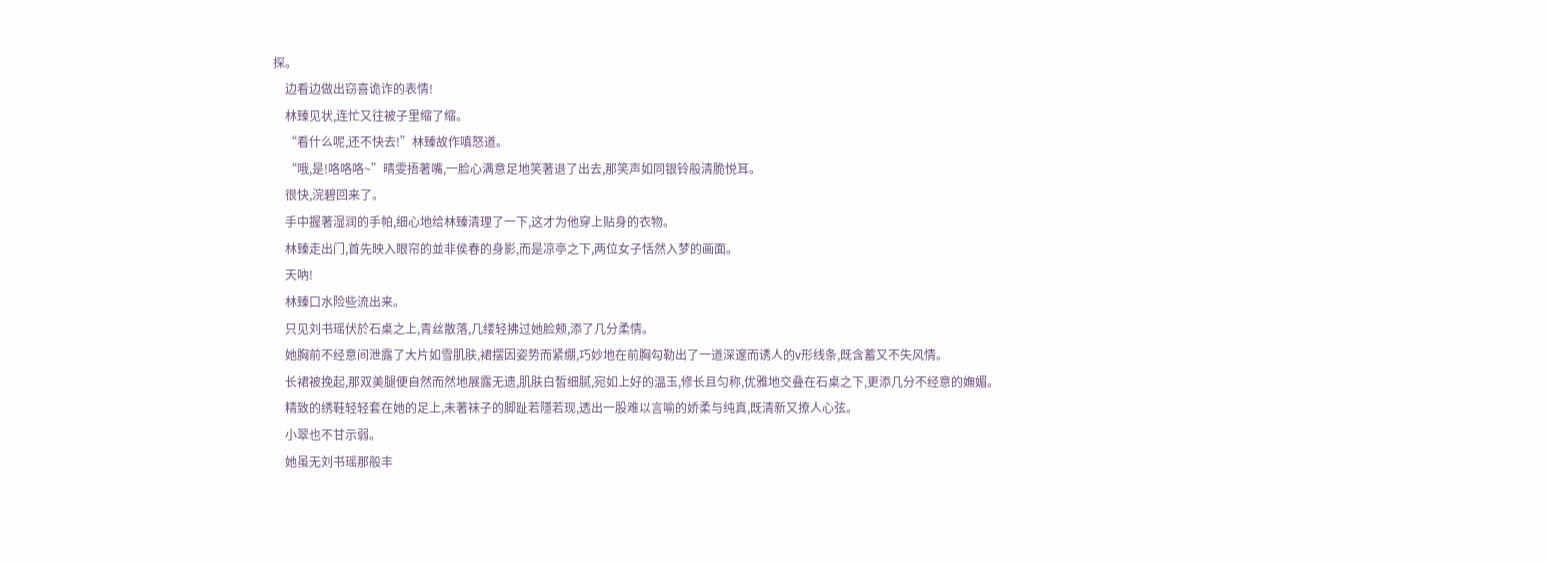探。
    边看边做出窃喜诡诈的表情!
    林臻见状,连忙又往被子里缩了缩。
    “看什么呢,还不快去!”林臻故作嗔怒道。
    “哦,是!咯咯咯~”晴雯捂著嘴,一脸心满意足地笑著退了出去,那笑声如同银铃般清脆悦耳。
    很快,浣碧回来了。
    手中握著湿润的手帕,细心地给林臻清理了一下,这才为他穿上贴身的衣物。
    林臻走出门,首先映入眼帘的並非侯春的身影,而是凉亭之下,两位女子恬然入梦的画面。
    天吶!
    林臻口水险些流出来。
    只见刘书瑶伏於石桌之上,青丝散落,几缕轻拂过她脸颊,添了几分柔情。
    她胸前不经意间泄露了大片如雪肌肤,裙摆因姿势而紧绷,巧妙地在前胸勾勒出了一道深邃而诱人的v形线条,既含蓄又不失风情。
    长裙被挽起,那双美腿便自然而然地展露无遗,肌肤白皙细腻,宛如上好的温玉,修长且匀称,优雅地交叠在石桌之下,更添几分不经意的嫵媚。
    精致的绣鞋轻轻套在她的足上,未著袜子的脚趾若隱若现,透出一股难以言喻的娇柔与纯真,既清新又撩人心弦。
    小翠也不甘示弱。
    她虽无刘书瑶那般丰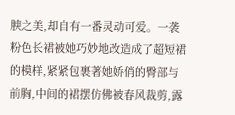腴之美,却自有一番灵动可爱。一袭粉色长裙被她巧妙地改造成了超短裙的模样,紧紧包裹著她娇俏的臀部与前胸,中间的裙摆仿佛被春风裁剪,露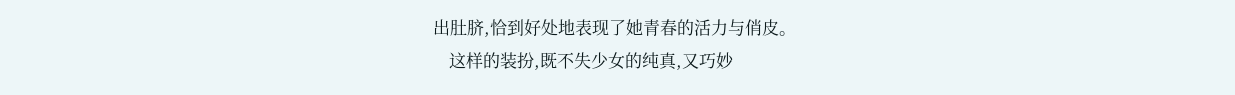出肚脐,恰到好处地表现了她青春的活力与俏皮。
    这样的装扮,既不失少女的纯真,又巧妙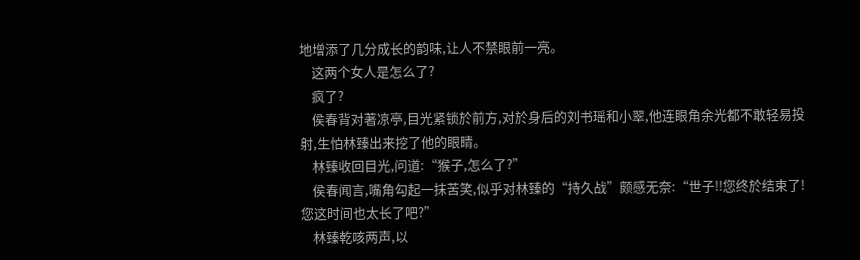地增添了几分成长的韵味,让人不禁眼前一亮。
    这两个女人是怎么了?
    疯了?
    侯春背对著凉亭,目光紧锁於前方,对於身后的刘书瑶和小翠,他连眼角余光都不敢轻易投射,生怕林臻出来挖了他的眼睛。
    林臻收回目光,问道:“猴子,怎么了?”
    侯春闻言,嘴角勾起一抹苦笑,似乎对林臻的“持久战”颇感无奈:“世子!!您终於结束了!您这时间也太长了吧?”
    林臻乾咳两声,以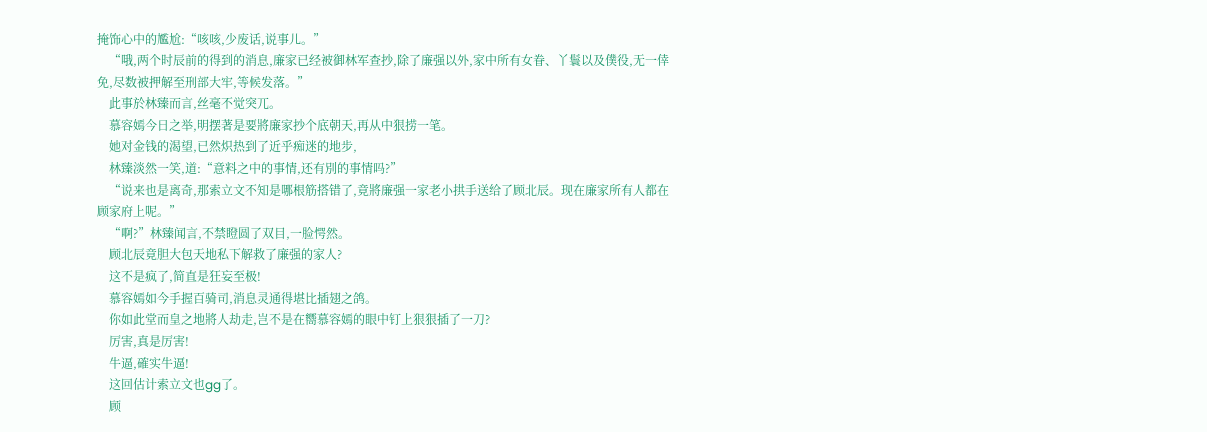掩饰心中的尷尬:“咳咳,少废话,说事儿。”
    “哦,两个时辰前的得到的消息,廉家已经被御林军查抄,除了廉强以外,家中所有女眷、丫鬟以及僕役,无一倖免,尽数被押解至刑部大牢,等候发落。”
    此事於林臻而言,丝毫不觉突兀。
    慕容嫣今日之举,明摆著是要將廉家抄个底朝天,再从中狠捞一笔。
    她对金钱的渴望,已然炽热到了近乎痴迷的地步,
    林臻淡然一笑,道:“意料之中的事情,还有別的事情吗?”
    “说来也是离奇,那索立文不知是哪根筋搭错了,竟將廉强一家老小拱手送给了顾北辰。现在廉家所有人都在顾家府上呢。”
    “啊?”林臻闻言,不禁瞪圆了双目,一脸愕然。
    顾北辰竟胆大包天地私下解救了廉强的家人?
    这不是疯了,简直是狂妄至极!
    慕容嫣如今手握百骑司,消息灵通得堪比插翅之鸽。
    你如此堂而皇之地將人劫走,岂不是在嚮慕容嫣的眼中钉上狠狠插了一刀?
    厉害,真是厉害!
    牛逼,確实牛逼!
    这回估计索立文也gg了。
    顾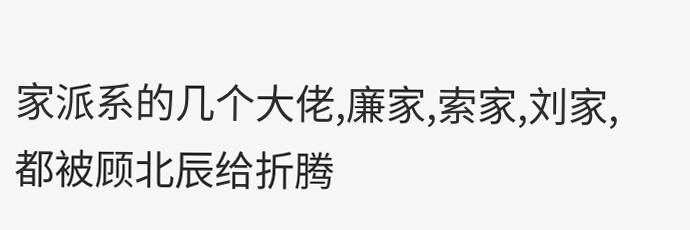家派系的几个大佬,廉家,索家,刘家,都被顾北辰给折腾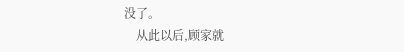没了。
    从此以后,顾家就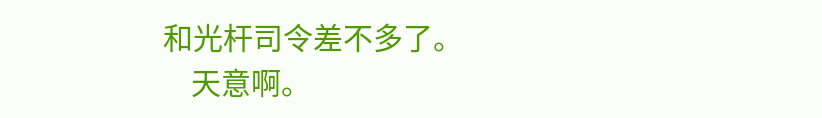和光杆司令差不多了。
    天意啊。